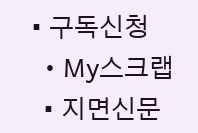• 구독신청
  • My스크랩
  • 지면신문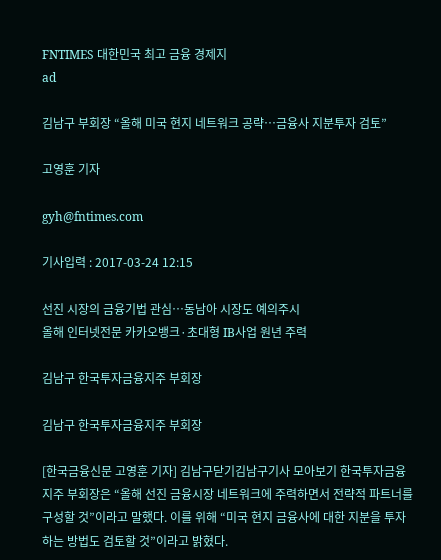FNTIMES 대한민국 최고 금융 경제지
ad

김남구 부회장 “올해 미국 현지 네트워크 공략…금융사 지분투자 검토”

고영훈 기자

gyh@fntimes.com

기사입력 : 2017-03-24 12:15

선진 시장의 금융기법 관심…동남아 시장도 예의주시
올해 인터넷전문 카카오뱅크·초대형 IB사업 원년 주력

김남구 한국투자금융지주 부회장

김남구 한국투자금융지주 부회장

[한국금융신문 고영훈 기자] 김남구닫기김남구기사 모아보기 한국투자금융지주 부회장은 “올해 선진 금융시장 네트워크에 주력하면서 전략적 파트너를 구성할 것”이라고 말했다. 이를 위해 “미국 현지 금융사에 대한 지분을 투자하는 방법도 검토할 것”이라고 밝혔다.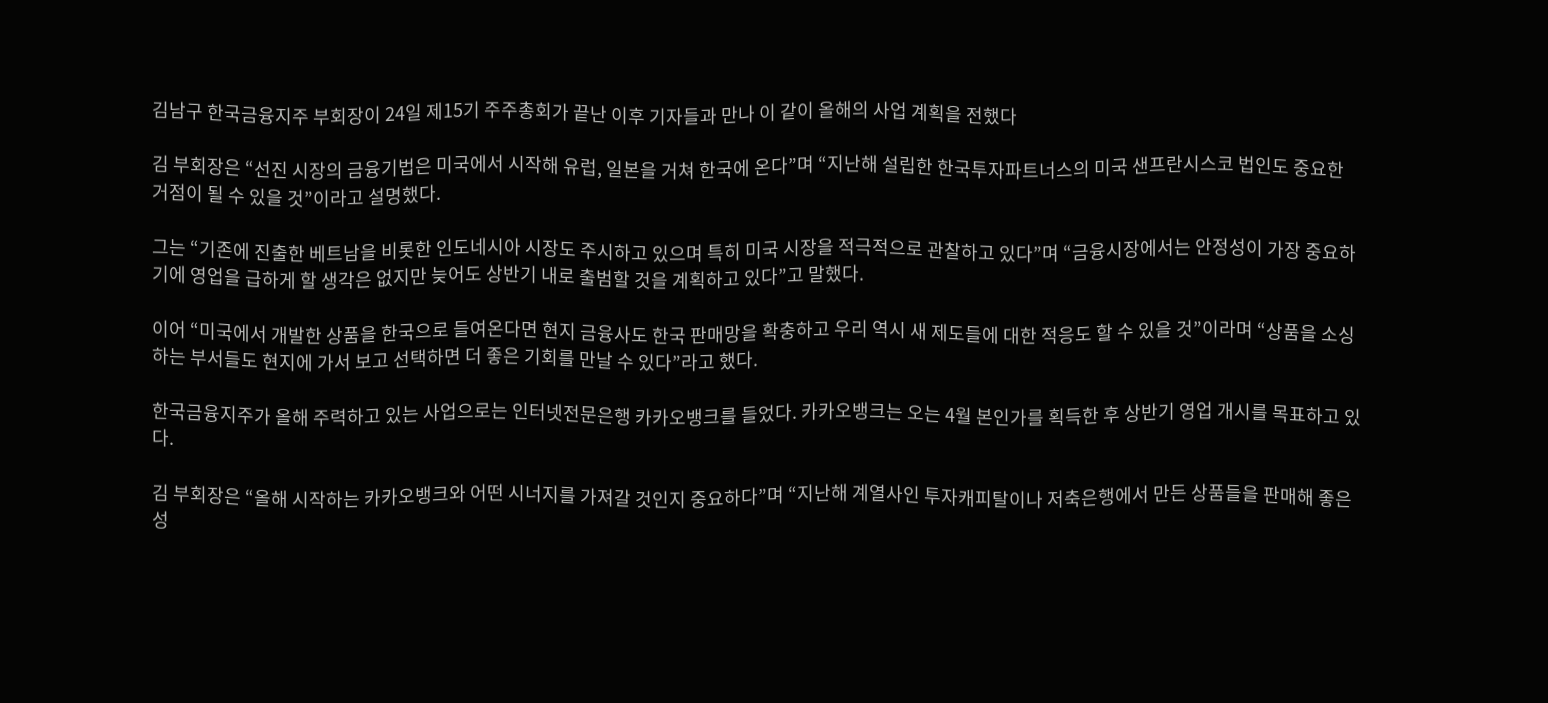김남구 한국금융지주 부회장이 24일 제15기 주주총회가 끝난 이후 기자들과 만나 이 같이 올해의 사업 계획을 전했다

김 부회장은 “선진 시장의 금융기법은 미국에서 시작해 유럽, 일본을 거쳐 한국에 온다”며 “지난해 설립한 한국투자파트너스의 미국 샌프란시스코 법인도 중요한 거점이 될 수 있을 것”이라고 설명했다.

그는 “기존에 진출한 베트남을 비롯한 인도네시아 시장도 주시하고 있으며 특히 미국 시장을 적극적으로 관찰하고 있다”며 “금융시장에서는 안정성이 가장 중요하기에 영업을 급하게 할 생각은 없지만 늦어도 상반기 내로 출범할 것을 계획하고 있다”고 말했다.

이어 “미국에서 개발한 상품을 한국으로 들여온다면 현지 금융사도 한국 판매망을 확충하고 우리 역시 새 제도들에 대한 적응도 할 수 있을 것”이라며 “상품을 소싱하는 부서들도 현지에 가서 보고 선택하면 더 좋은 기회를 만날 수 있다”라고 했다.

한국금융지주가 올해 주력하고 있는 사업으로는 인터넷전문은행 카카오뱅크를 들었다. 카카오뱅크는 오는 4월 본인가를 획득한 후 상반기 영업 개시를 목표하고 있다.

김 부회장은 “올해 시작하는 카카오뱅크와 어떤 시너지를 가져갈 것인지 중요하다”며 “지난해 계열사인 투자캐피탈이나 저축은행에서 만든 상품들을 판매해 좋은 성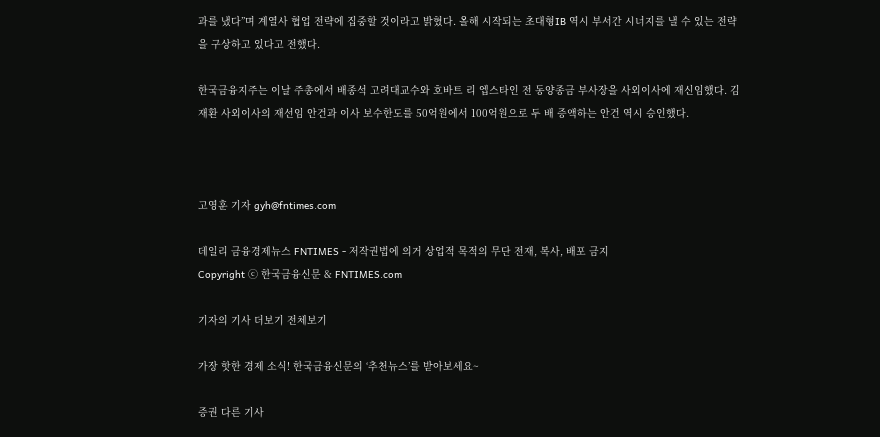과를 냈다”며 계열사 협업 전략에 집중할 것이라고 밝혔다. 올해 시작되는 초대형IB 역시 부서간 시너지를 낼 수 있는 전략을 구상하고 있다고 전했다.

한국금융지주는 이날 주총에서 배종석 고려대교수와 호바트 리 엡스타인 전 동양종금 부사장을 사외이사에 재신임했다. 김재환 사외이사의 재선임 안건과 이사 보수한도를 50억원에서 100억원으로 두 배 증액하는 안건 역시 승인했다.



고영훈 기자 gyh@fntimes.com

데일리 금융경제뉴스 FNTIMES - 저작권법에 의거 상업적 목적의 무단 전재, 복사, 배포 금지
Copyright ⓒ 한국금융신문 & FNTIMES.com

기자의 기사 더보기 전체보기

가장 핫한 경제 소식! 한국금융신문의 ‘추천뉴스’를 받아보세요~

증권 다른 기사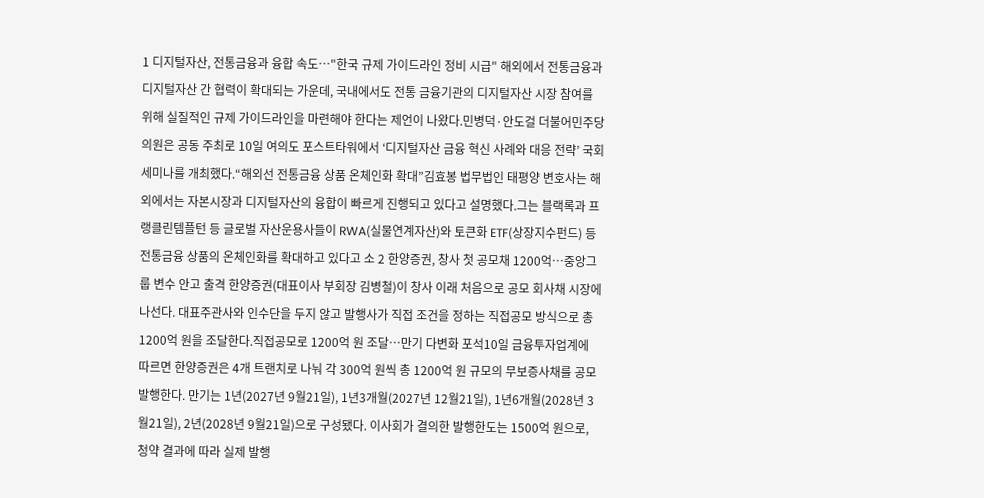1 디지털자산, 전통금융과 융합 속도…"한국 규제 가이드라인 정비 시급" 해외에서 전통금융과 디지털자산 간 협력이 확대되는 가운데, 국내에서도 전통 금융기관의 디지털자산 시장 참여를 위해 실질적인 규제 가이드라인을 마련해야 한다는 제언이 나왔다.민병덕·안도걸 더불어민주당 의원은 공동 주최로 10일 여의도 포스트타워에서 ‘디지털자산 금융 혁신 사례와 대응 전략’ 국회 세미나를 개최했다.“해외선 전통금융 상품 온체인화 확대”김효봉 법무법인 태평양 변호사는 해외에서는 자본시장과 디지털자산의 융합이 빠르게 진행되고 있다고 설명했다.그는 블랙록과 프랭클린템플턴 등 글로벌 자산운용사들이 RWA(실물연계자산)와 토큰화 ETF(상장지수펀드) 등 전통금융 상품의 온체인화를 확대하고 있다고 소 2 한양증권, 창사 첫 공모채 1200억…중앙그룹 변수 안고 출격 한양증권(대표이사 부회장 김병철)이 창사 이래 처음으로 공모 회사채 시장에 나선다. 대표주관사와 인수단을 두지 않고 발행사가 직접 조건을 정하는 직접공모 방식으로 총 1200억 원을 조달한다.직접공모로 1200억 원 조달…만기 다변화 포석10일 금융투자업계에 따르면 한양증권은 4개 트랜치로 나눠 각 300억 원씩 총 1200억 원 규모의 무보증사채를 공모 발행한다. 만기는 1년(2027년 9월21일), 1년3개월(2027년 12월21일), 1년6개월(2028년 3월21일), 2년(2028년 9월21일)으로 구성됐다. 이사회가 결의한 발행한도는 1500억 원으로, 청약 결과에 따라 실제 발행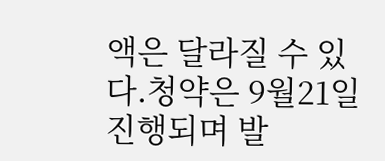액은 달라질 수 있다.청약은 9월21일 진행되며 발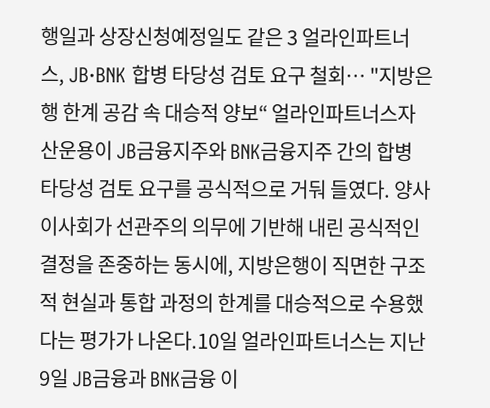행일과 상장신청예정일도 같은 3 얼라인파트너스, JB·BNK 합병 타당성 검토 요구 철회… "지방은행 한계 공감 속 대승적 양보“ 얼라인파트너스자산운용이 JB금융지주와 BNK금융지주 간의 합병 타당성 검토 요구를 공식적으로 거둬 들였다. 양사 이사회가 선관주의 의무에 기반해 내린 공식적인 결정을 존중하는 동시에, 지방은행이 직면한 구조적 현실과 통합 과정의 한계를 대승적으로 수용했다는 평가가 나온다.10일 얼라인파트너스는 지난 9일 JB금융과 BNK금융 이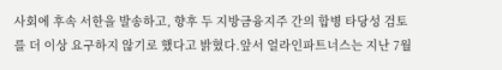사회에 후속 서한을 발송하고, 향후 두 지방금융지주 간의 합병 타당성 검토를 더 이상 요구하지 않기로 했다고 밝혔다.앞서 얼라인파트너스는 지난 7월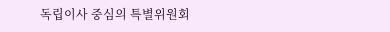독립이사 중심의 특별위원회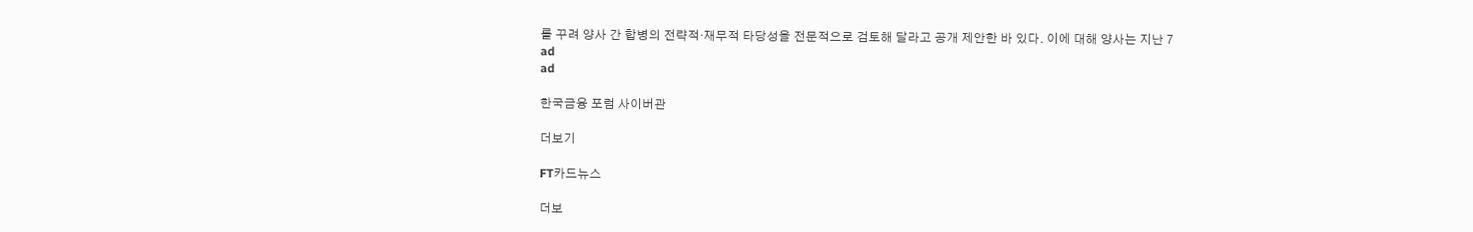를 꾸려 양사 간 합병의 전략적·재무적 타당성을 전문적으로 검토해 달라고 공개 제안한 바 있다. 이에 대해 양사는 지난 7
ad
ad

한국금융 포럼 사이버관

더보기

FT카드뉴스

더보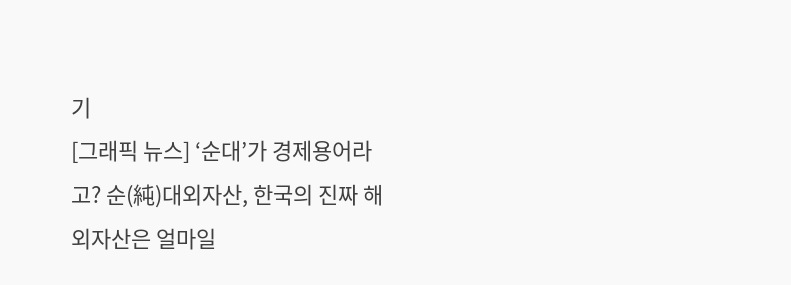기
[그래픽 뉴스] ‘순대’가 경제용어라고? 순(純)대외자산, 한국의 진짜 해외자산은 얼마일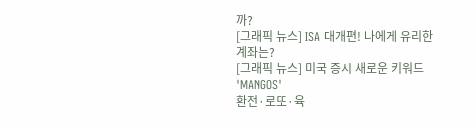까?
[그래픽 뉴스] ISA 대개편! 나에게 유리한 계좌는?
[그래픽 뉴스] 미국 증시 새로운 키워드 'MANGOS'
환전·로또·육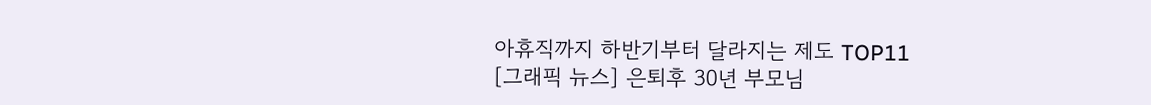아휴직까지 하반기부터 달라지는 제도 TOP11
[그래픽 뉴스] 은퇴후 30년 부모님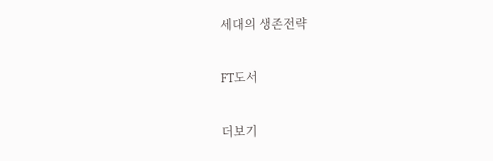세대의 생존전략

FT도서

더보기